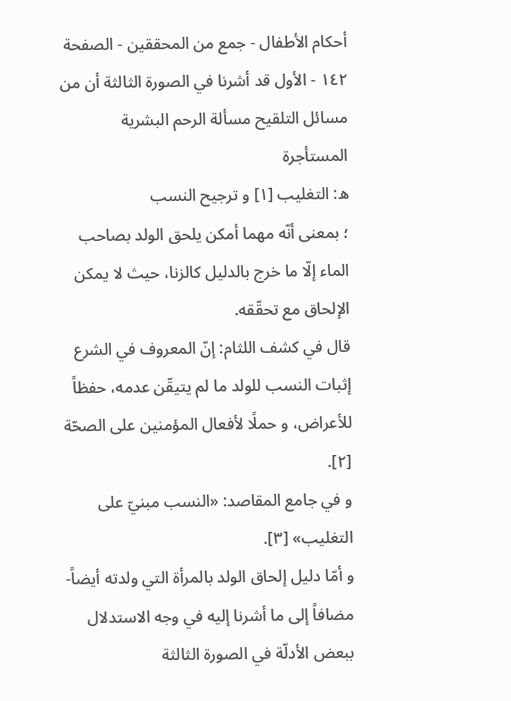أحكام الأطفال - جمع من المحققين - الصفحة ١٤٢ - الأول قد أشرنا في الصورة الثالثة أن من مسائل التلقيح مسألة الرحم البشرية المستأجرة
ه: التغليب [١] و ترجيح النسب
؛ بمعنى أنّه مهما أمكن يلحق الولد بصاحب الماء إلّا ما خرج بالدليل كالزنا، حيث لا يمكن الإلحاق مع تحقّقه.
قال في كشف اللثام: إنّ المعروف في الشرع إثبات النسب للولد ما لم يتيقّن عدمه، حفظاً للأعراض، و حملًا لأفعال المؤمنين على الصحّة [٢].
و في جامع المقاصد: «النسب مبنيّ على التغليب» [٣].
و أمّا دليل إلحاق الولد بالمرأة التي ولدته أيضاً- مضافاً إلى ما أشرنا إليه في وجه الاستدلال ببعض الأدلّة في الصورة الثالثة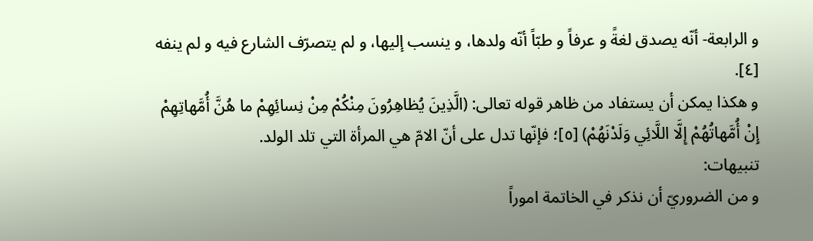و الرابعة- أنّه يصدق لغةً و عرفاً و طبّاً أنّه ولدها، و ينسب إليها، و لم يتصرّف الشارع فيه و لم ينفه [٤].
و هكذا يمكن أن يستفاد من ظاهر قوله تعالى: (الَّذِينَ يُظاهِرُونَ مِنْكُمْ مِنْ نِسائِهِمْ ما هُنَّ أُمَّهاتِهِمْ إِنْ أُمَّهاتُهُمْ إِلَّا اللَّائِي وَلَدْنَهُمْ) [٥]؛ فإنّها تدل على أنّ الامّ هي المرأة التي تلد الولد.
تنبيهات:
و من الضروريّ أن نذكر في الخاتمة اموراً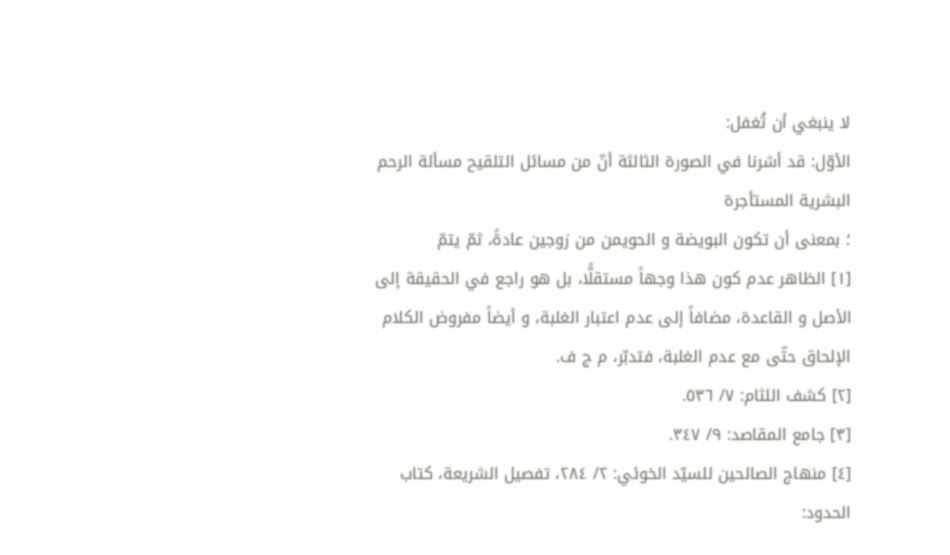لا ينبغي أن تُغفل:
الأوّل: قد أشرنا في الصورة الثالثة أنّ من مسائل التلقيح مسألة الرحم البشرية المستأجرة
؛ بمعنى أن تكون البويضة و الحويمن من زوجين عادةً، ثمّ يتمّ
[١] الظاهر عدم كون هذا وجهاً مستقلًّا، بل هو راجع في الحقيقة إلى الأصل و القاعدة، مضافاً إلى عدم اعتبار الغلبة، و أيضاً مفروض الكلام الإلحاق حتّى مع عدم الغلبة، فتدبّر، م ج ف.
[٢] كشف اللثام: ٧/ ٥٣٦.
[٣] جامع المقاصد: ٩/ ٣٤٧.
[٤] منهاج الصالحين للسيّد الخوئي: ٢/ ٢٨٤، تفصيل الشريعة، كتاب الحدود: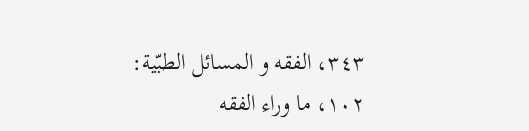٣٤٣، الفقه و المسائل الطبّية: ١٠٢، ما وراء الفقه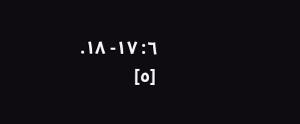٦: ١٧- ١٨.
[٥]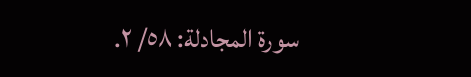سورة المجادلة: ٥٨/ ٢.